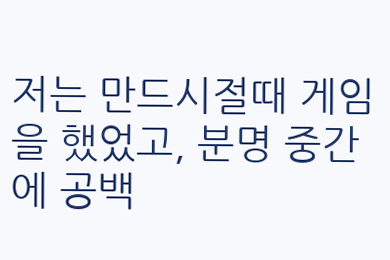저는 만드시절때 게임을 했었고, 분명 중간에 공백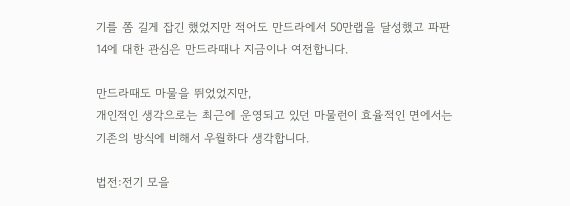기를 쫌 길게 잡긴 했었지만 적어도 만드라에서 50만랩을 달성했고 파판14에 대한 관심은 만드라때나 지금이나 여전합니다.

만드라때도 마물을 뛰었었지만,
개인적인 생각으로는 최근에 운영되고 있던 마물런이 효율적인 면에서는 기존의 방식에 비해서 우월하다 생각합니다.

법전:전기 모을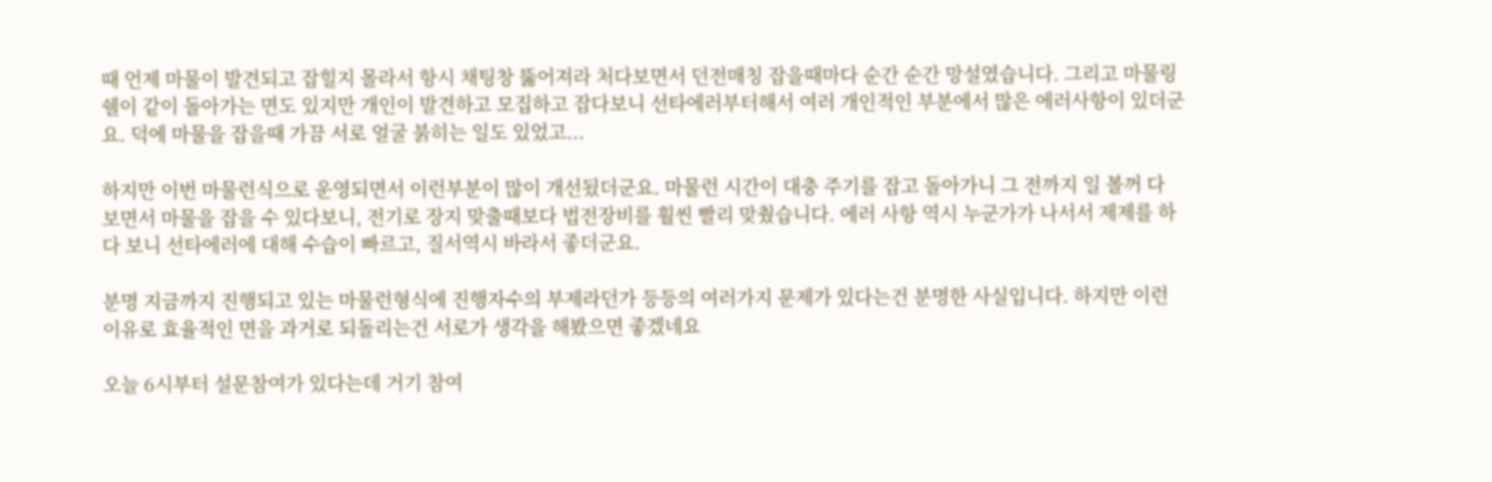때 언제 마물이 발견되고 잡힐지 몰라서 항시 채팅창 뚫어져라 처다보면서 던전매칭 잡을때마다 순간 순간 망설였습니다. 그리고 마물링쉘이 같이 돌아가는 면도 있지만 개인이 발견하고 모집하고 잡다보니 선타에러부터해서 여러 개인적인 부분에서 많은 에러사항이 있더군요. 덕에 마물을 잡을때 가끔 서로 얼굴 붉히는 일도 있었고...

하지만 이번 마물런식으로 운영되면서 이런부분이 많이 개선됬더군요. 마물런 시간이 대충 주기를 잡고 돌아가니 그 전까지 일 볼꺼 다 보면서 마물을 잡을 수 있다보니, 전기로 장지 맞출때보다 법전장비를 훨씬 빨리 맞췄습니다. 에러 사항 역시 누군가가 나서서 제제를 하다 보니 선타에러에 대해 수습이 빠르고, 질서역시 바라서 좋더군요.

분명 지금까지 진행되고 있는 마물런형식에 진행자수의 부제라던가 등등의 여러가지 문제가 있다는건 분명한 사실입니다. 하지만 이런 이유로 효율적인 면을 과거로 되돌리는건 서로가 생각을 해봤으면 좋겠네요

오늘 6시부터 설문참여가 있다는데 거기 참여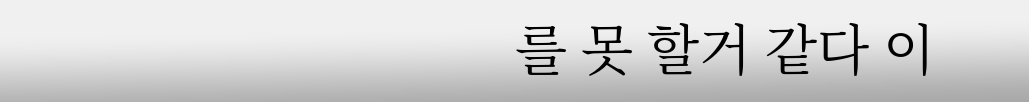를 못 할거 같다 이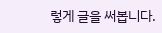렇게 글을 써봅니다.